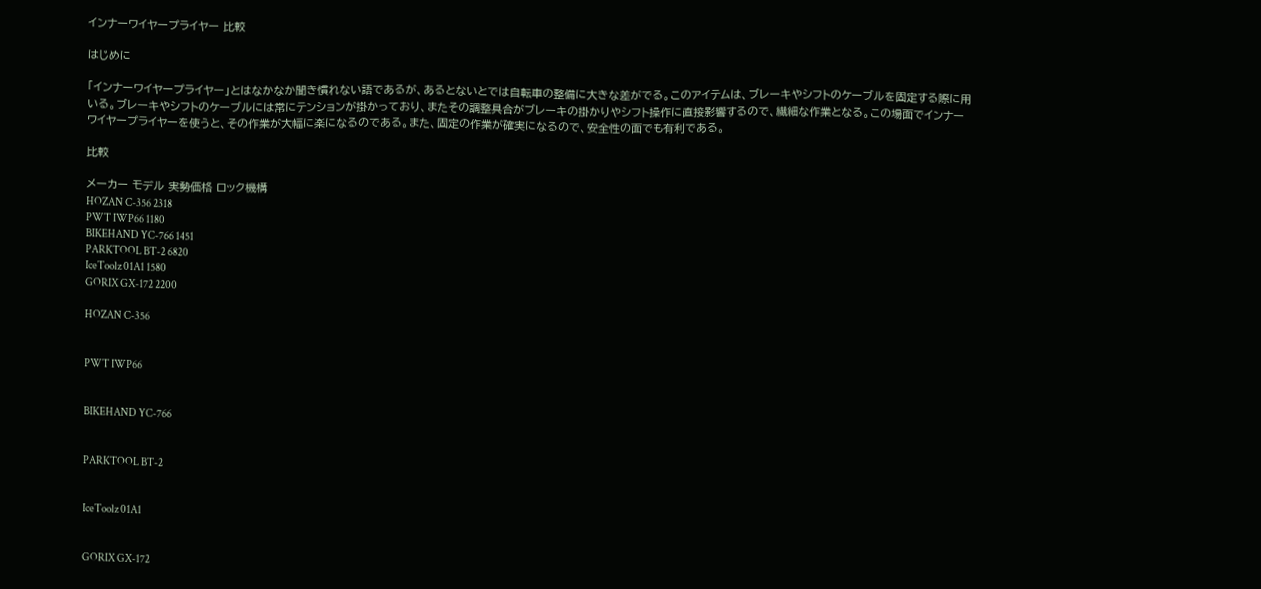インナーワイヤープライヤー 比較

はじめに

「インナーワイヤープライヤー」とはなかなか聞き慣れない語であるが、あるとないとでは自転車の整備に大きな差がでる。このアイテムは、ブレーキやシフトのケーブルを固定する際に用いる。ブレーキやシフトのケーブルには常にテンションが掛かっており、またその調整具合がブレーキの掛かりやシフト操作に直接影響するので、繊細な作業となる。この場面でインナーワイヤープライヤーを使うと、その作業が大幅に楽になるのである。また、固定の作業が確実になるので、安全性の面でも有利である。

比較

メーカー モデル 実勢価格 ロック機構
HOZAN C-356 2318
PWT IWP66 1180
BIKEHAND YC-766 1451
PARKTOOL BT-2 6820
IceToolz 01A1 1580
GORIX GX-172 2200

HOZAN C-356


PWT IWP66


BIKEHAND YC-766


PARKTOOL BT-2


IceToolz 01A1


GORIX GX-172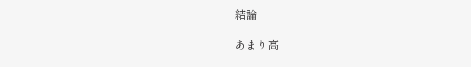結論

あまり高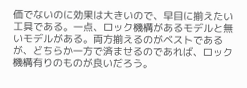価でないのに効果は大きいので、早目に揃えたい工具である。一点、ロック機構があるモデルと無いモデルがある。両方揃えるのがベストであるが、どちらか一方で済ませるのであれば、ロック機構有りのものが良いだろう。